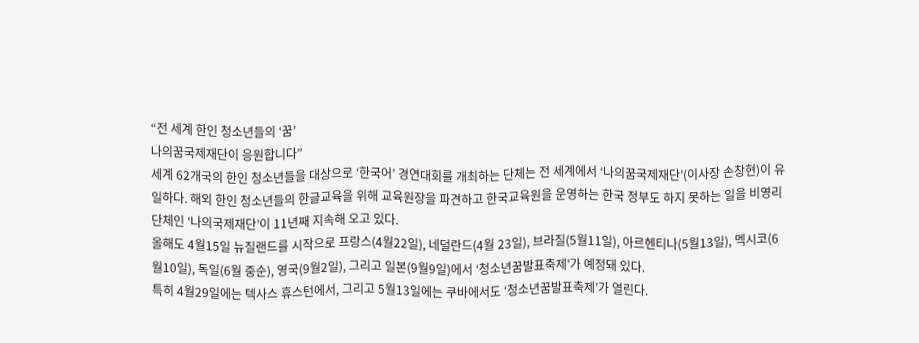“전 세계 한인 청소년들의 ‘꿈’
나의꿈국제재단이 응원합니다”
세계 62개국의 한인 청소년들을 대상으로 ‘한국어’ 경연대회를 개최하는 단체는 전 세계에서 ‘나의꿈국제재단’(이사장 손창현)이 유일하다. 해외 한인 청소년들의 한글교육을 위해 교육원장을 파견하고 한국교육원을 운영하는 한국 정부도 하지 못하는 일을 비영리단체인 ‘나의국제재단’이 11년째 지속해 오고 있다.
올해도 4월15일 뉴질랜드를 시작으로 프랑스(4월22일), 네덜란드(4월 23일), 브라질(5월11일), 아르헨티나(5월13일), 멕시코(6월10일), 독일(6월 중순), 영국(9월2일), 그리고 일본(9월9일)에서 ‘청소년꿈발표축제’가 예정돼 있다.
특히 4월29일에는 텍사스 휴스턴에서, 그리고 5월13일에는 쿠바에서도 ‘청소년꿈발표축제’가 열린다.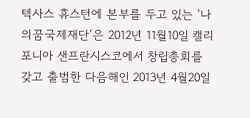텍사스 휴스턴에 본부를 두고 있는 ‘나의꿈국제재단’은 2012년 11월10일 캘리포니아 샌프란시스코에서 창립총회를 갖고 출범한 다음해인 2013년 4월20일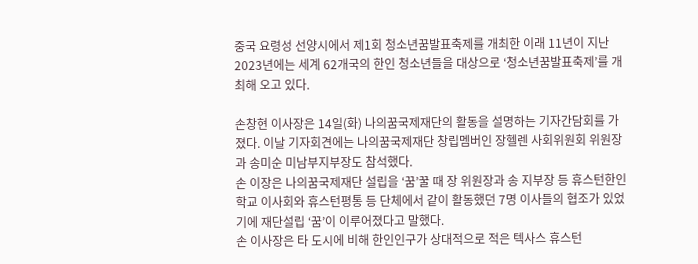중국 요령성 선양시에서 제1회 청소년꿈발표축제를 개최한 이래 11년이 지난 2023년에는 세계 62개국의 한인 청소년들을 대상으로 ‘청소년꿈발표축제’를 개최해 오고 있다.

손창현 이사장은 14일(화) 나의꿈국제재단의 활동을 설명하는 기자간담회를 가졌다. 이날 기자회견에는 나의꿈국제재단 창립멤버인 장헬렌 사회위원회 위원장과 송미순 미남부지부장도 참석했다.
손 이장은 나의꿈국제재단 설립을 ‘꿈’꿀 때 장 위원장과 송 지부장 등 휴스턴한인학교 이사회와 휴스턴평통 등 단체에서 같이 활동했던 7명 이사들의 협조가 있었기에 재단설립 ‘꿈’이 이루어졌다고 말했다.
손 이사장은 타 도시에 비해 한인인구가 상대적으로 적은 텍사스 휴스턴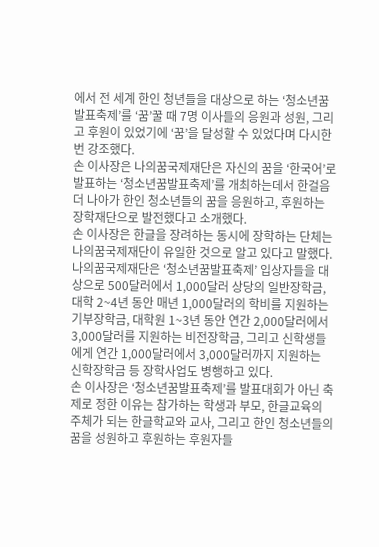에서 전 세계 한인 청년들을 대상으로 하는 ‘청소년꿈발표축제’를 ‘꿈’꿀 때 7명 이사들의 응원과 성원, 그리고 후원이 있었기에 ‘꿈’을 달성할 수 있었다며 다시한번 강조했다.
손 이사장은 나의꿈국제재단은 자신의 꿈을 ‘한국어’로 발표하는 ‘청소년꿈발표축제’를 개최하는데서 한걸음 더 나아가 한인 청소년들의 꿈을 응원하고, 후원하는 장학재단으로 발전했다고 소개했다.
손 이사장은 한글을 장려하는 동시에 장학하는 단체는 나의꿈국제재단이 유일한 것으로 알고 있다고 말했다.
나의꿈국제재단은 ‘청소년꿈발표축제’ 입상자들을 대상으로 500달러에서 1,000달러 상당의 일반장학금, 대학 2~4년 동안 매년 1,000달러의 학비를 지원하는 기부장학금, 대학원 1~3년 동안 연간 2,000달러에서 3,000달러를 지원하는 비전장학금, 그리고 신학생들에게 연간 1,000달러에서 3,000달러까지 지원하는 신학장학금 등 장학사업도 병행하고 있다.
손 이사장은 ‘청소년꿈발표축제’를 발표대회가 아닌 축제로 정한 이유는 참가하는 학생과 부모, 한글교육의 주체가 되는 한글학교와 교사, 그리고 한인 청소년들의 꿈을 성원하고 후원하는 후원자들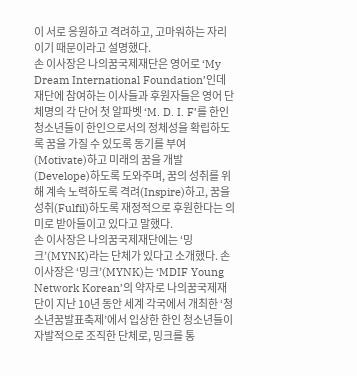이 서로 응원하고 격려하고, 고마워하는 자리이기 때문이라고 설명했다.
손 이사장은 나의꿈국제재단은 영어로 ‘My Dream International Foundation’인데 재단에 참여하는 이사들과 후원자들은 영어 단체명의 각 단어 첫 알파벳 ‘M. D. I. F’를 한인 청소년들이 한인으로서의 정체성을 확립하도록 꿈을 가질 수 있도록 동기를 부여(Motivate)하고 미래의 꿈을 개발(Develope)하도록 도와주며, 꿈의 성취를 위해 계속 노력하도록 격려(Inspire)하고, 꿈을 성취(Fulfil)하도록 재정적으로 후원한다는 의미로 받아들이고 있다고 말했다.
손 이사장은 나의꿈국제재단에는 ‘밍크’(MYNK)라는 단체가 있다고 소개했다. 손 이사장은 ‘밍크’(MYNK)는 ‘MDIF Young Network Korean’의 약자로 나의꿈국제재단이 지난 10년 동안 세계 각국에서 개최한 ‘청소년꿈발표축제’에서 입상한 한인 청소년들이 자발적으로 조직한 단체로, 밍크를 통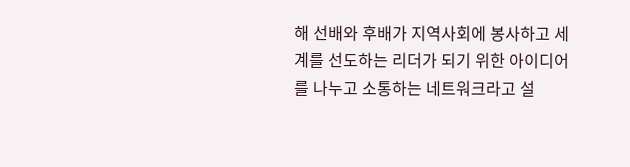해 선배와 후배가 지역사회에 봉사하고 세계를 선도하는 리더가 되기 위한 아이디어를 나누고 소통하는 네트워크라고 설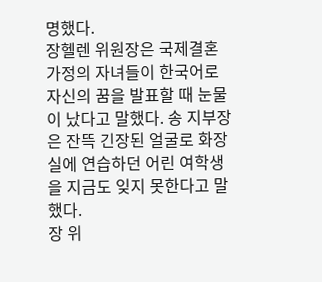명했다.
장헬렌 위원장은 국제결혼 가정의 자녀들이 한국어로 자신의 꿈을 발표할 때 눈물이 났다고 말했다. 송 지부장은 잔뜩 긴장된 얼굴로 화장실에 연습하던 어린 여학생을 지금도 잊지 못한다고 말했다.
장 위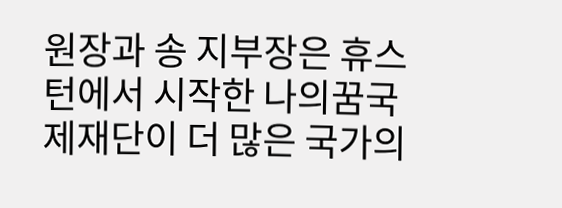원장과 송 지부장은 휴스턴에서 시작한 나의꿈국제재단이 더 많은 국가의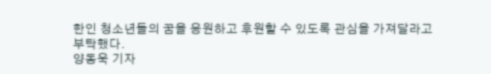한인 청소년들의 꿈을 응원하고 후원할 수 있도록 관심을 가져달라고 부탁했다.
양동욱 기자